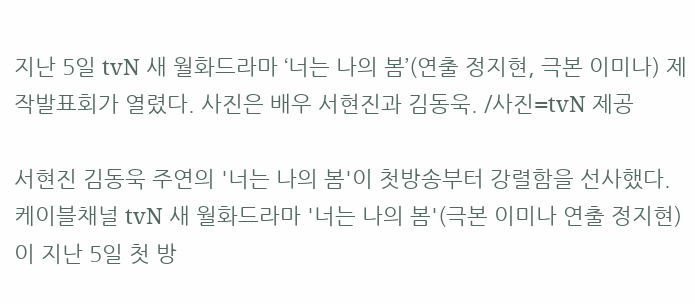지난 5일 tvN 새 월화드라마 ‘너는 나의 봄’(연출 정지현, 극본 이미나) 제작발표회가 열렸다. 사진은 배우 서현진과 김동욱. /사진=tvN 제공

서현진 김동욱 주연의 '너는 나의 봄'이 첫방송부터 강렬함을 선사했다. 케이블채널 tvN 새 월화드라마 '너는 나의 봄'(극본 이미나 연출 정지현)이 지난 5일 첫 방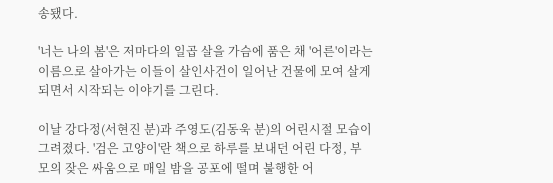송됐다.

'너는 나의 봄'은 저마다의 일곱 살을 가슴에 품은 채 '어른'이라는 이름으로 살아가는 이들이 살인사건이 일어난 건물에 모여 살게 되면서 시작되는 이야기를 그린다.

이날 강다정(서현진 분)과 주영도(김동욱 분)의 어린시절 모습이 그려졌다. '검은 고양이'란 책으로 하루를 보내던 어린 다정, 부모의 잦은 싸움으로 매일 밤을 공포에 떨며 불행한 어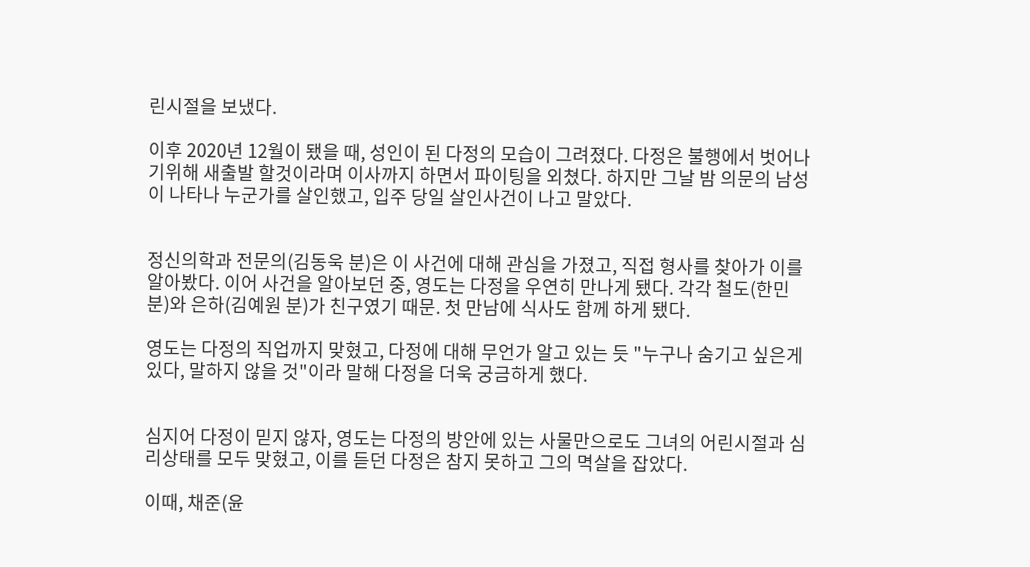린시절을 보냈다.

이후 2020년 12월이 됐을 때, 성인이 된 다정의 모습이 그려졌다. 다정은 불행에서 벗어나기위해 새출발 할것이라며 이사까지 하면서 파이팅을 외쳤다. 하지만 그날 밤 의문의 남성이 나타나 누군가를 살인했고, 입주 당일 살인사건이 나고 말았다.


정신의학과 전문의(김동욱 분)은 이 사건에 대해 관심을 가졌고, 직접 형사를 찾아가 이를 알아봤다. 이어 사건을 알아보던 중, 영도는 다정을 우연히 만나게 됐다. 각각 철도(한민 분)와 은하(김예원 분)가 친구였기 때문. 첫 만남에 식사도 함께 하게 됐다.

영도는 다정의 직업까지 맞혔고, 다정에 대해 무언가 알고 있는 듯 "누구나 숨기고 싶은게 있다, 말하지 않을 것"이라 말해 다정을 더욱 궁금하게 했다.


심지어 다정이 믿지 않자, 영도는 다정의 방안에 있는 사물만으로도 그녀의 어린시절과 심리상태를 모두 맞혔고, 이를 듣던 다정은 참지 못하고 그의 멱살을 잡았다.

이때, 채준(윤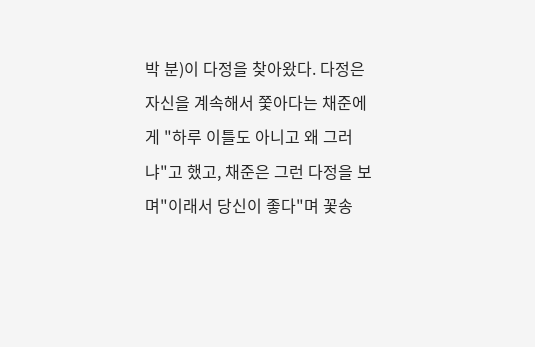박 분)이 다정을 찾아왔다. 다정은 자신을 계속해서 쫓아다는 채준에게 "하루 이틀도 아니고 왜 그러냐"고 했고, 채준은 그런 다정을 보며"이래서 당신이 좋다"며 꽃송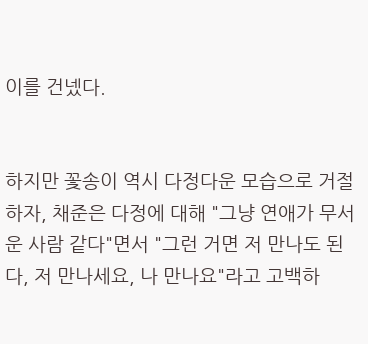이를 건넸다.


하지만 꽃송이 역시 다정다운 모습으로 거절하자, 채준은 다정에 대해 "그냥 연애가 무서운 사람 같다"면서 "그런 거면 저 만나도 된다, 저 만나세요, 나 만나요"라고 고백하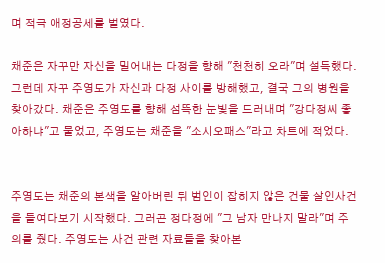며 적극 애정공세를 벌였다.

채준은 자꾸만 자신을 밀어내는 다정을 향해 "천천히 오라"며 설득했다. 그런데 자꾸 주영도가 자신과 다정 사이를 방해했고, 결국 그의 병원을 찾아갔다. 채준은 주영도를 향해 섬뜩한 눈빛을 드러내며 "강다정씨 좋아하냐"고 물었고, 주영도는 채준을 "소시오패스"라고 차트에 적었다.


주영도는 채준의 본색을 알아버린 뒤 범인이 잡히지 않은 건물 살인사건을 들여다보기 시작했다. 그러곤 정다정에 "그 남자 만나지 말라"며 주의를 줬다. 주영도는 사건 관련 자료들을 찾아본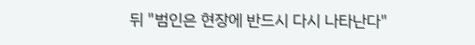뒤 "범인은 현장에 반드시 다시 나타난다"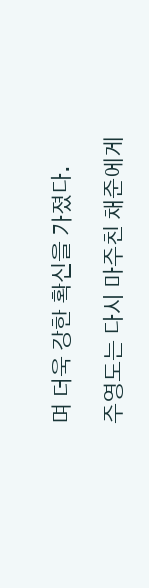며 더욱 강한 확신을 가졌다.

주영도는 다시 마주친 채준에게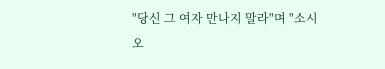"당신 그 여자 만나지 말라"며 "소시오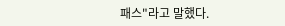패스"라고 말했다.